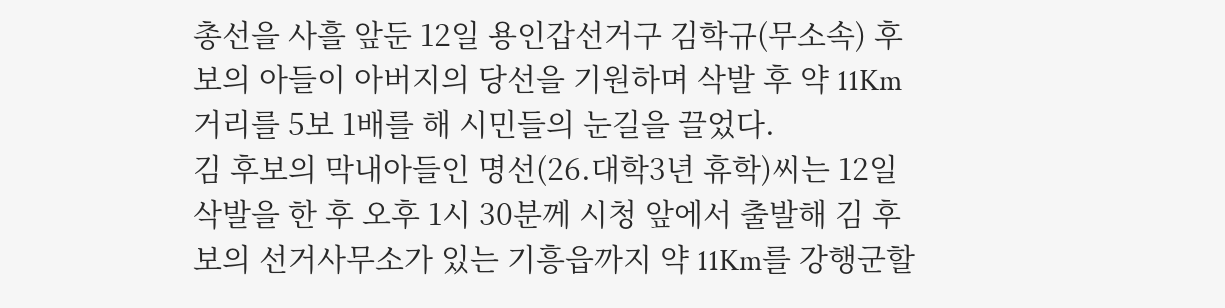총선을 사흘 앞둔 12일 용인갑선거구 김학규(무소속) 후보의 아들이 아버지의 당선을 기원하며 삭발 후 약 11Km 거리를 5보 1배를 해 시민들의 눈길을 끌었다.
김 후보의 막내아들인 명선(26.대학3년 휴학)씨는 12일 삭발을 한 후 오후 1시 30분께 시청 앞에서 출발해 김 후보의 선거사무소가 있는 기흥읍까지 약 11Km를 강행군할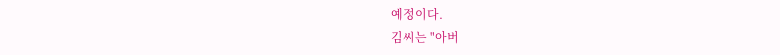예정이다.
김씨는 "아버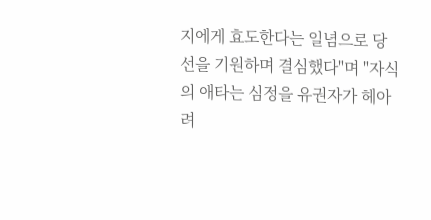지에게 효도한다는 일념으로 당선을 기원하며 결심했다"며 "자식의 애타는 심정을 유권자가 헤아려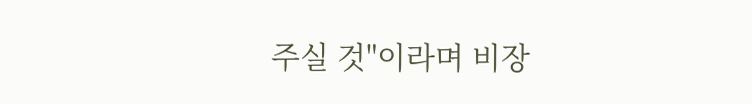주실 것"이라며 비장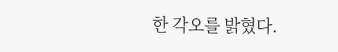한 각오를 밝혔다.